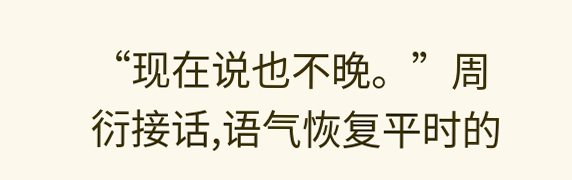“现在说也不晚。”周衍接话,语气恢复平时的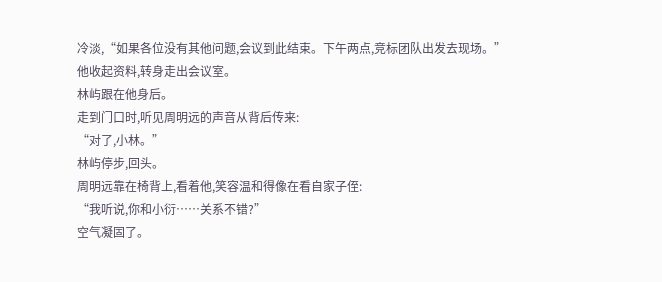冷淡,“如果各位没有其他问题,会议到此结束。下午两点,竞标团队出发去现场。”
他收起资料,转身走出会议室。
林屿跟在他身后。
走到门口时,听见周明远的声音从背后传来:
“对了,小林。”
林屿停步,回头。
周明远靠在椅背上,看着他,笑容温和得像在看自家子侄:
“我听说,你和小衍……关系不错?”
空气凝固了。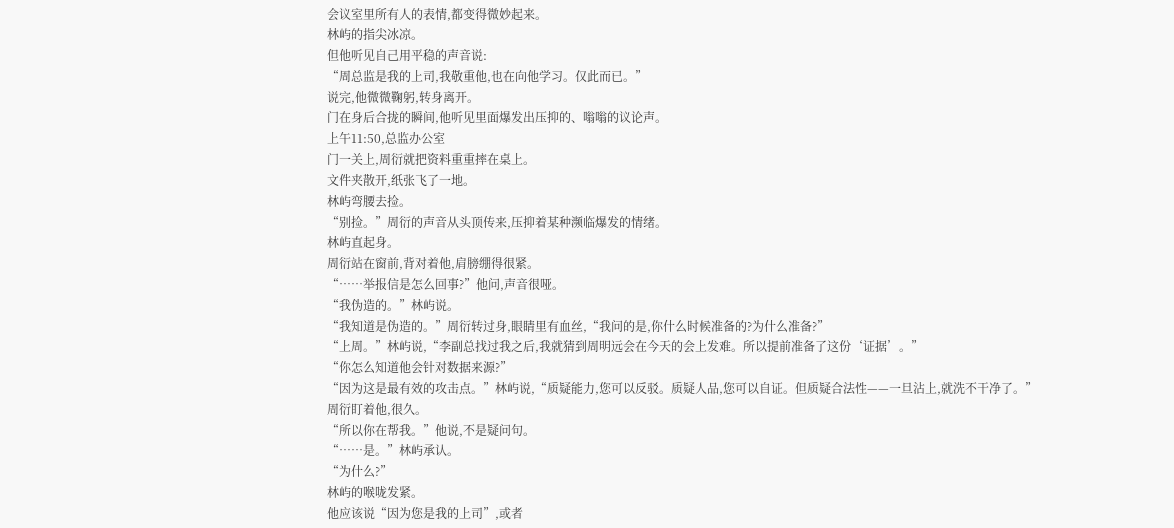会议室里所有人的表情,都变得微妙起来。
林屿的指尖冰凉。
但他听见自己用平稳的声音说:
“周总监是我的上司,我敬重他,也在向他学习。仅此而已。”
说完,他微微鞠躬,转身离开。
门在身后合拢的瞬间,他听见里面爆发出压抑的、嗡嗡的议论声。
上午11:50,总监办公室
门一关上,周衍就把资料重重摔在桌上。
文件夹散开,纸张飞了一地。
林屿弯腰去捡。
“别捡。”周衍的声音从头顶传来,压抑着某种濒临爆发的情绪。
林屿直起身。
周衍站在窗前,背对着他,肩膀绷得很紧。
“……举报信是怎么回事?”他问,声音很哑。
“我伪造的。”林屿说。
“我知道是伪造的。”周衍转过身,眼睛里有血丝,“我问的是,你什么时候准备的?为什么准备?”
“上周。”林屿说,“李副总找过我之后,我就猜到周明远会在今天的会上发难。所以提前准备了这份‘证据’。”
“你怎么知道他会针对数据来源?”
“因为这是最有效的攻击点。”林屿说,“质疑能力,您可以反驳。质疑人品,您可以自证。但质疑合法性——一旦沾上,就洗不干净了。”
周衍盯着他,很久。
“所以你在帮我。”他说,不是疑问句。
“……是。”林屿承认。
“为什么?”
林屿的喉咙发紧。
他应该说“因为您是我的上司”,或者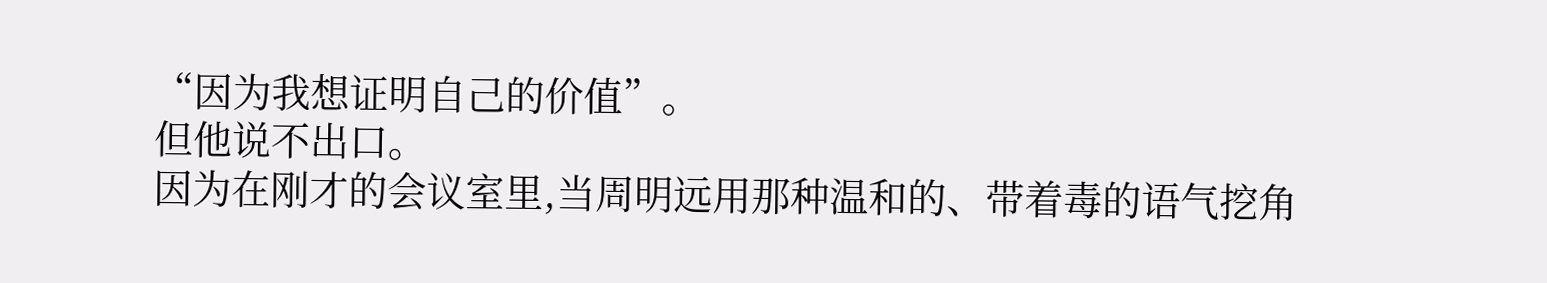“因为我想证明自己的价值”。
但他说不出口。
因为在刚才的会议室里,当周明远用那种温和的、带着毒的语气挖角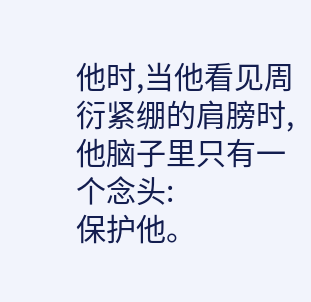他时,当他看见周衍紧绷的肩膀时,他脑子里只有一个念头:
保护他。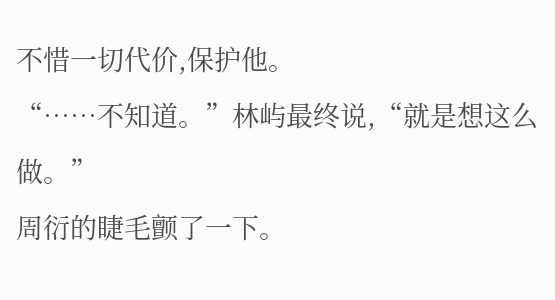不惜一切代价,保护他。
“……不知道。”林屿最终说,“就是想这么做。”
周衍的睫毛颤了一下。